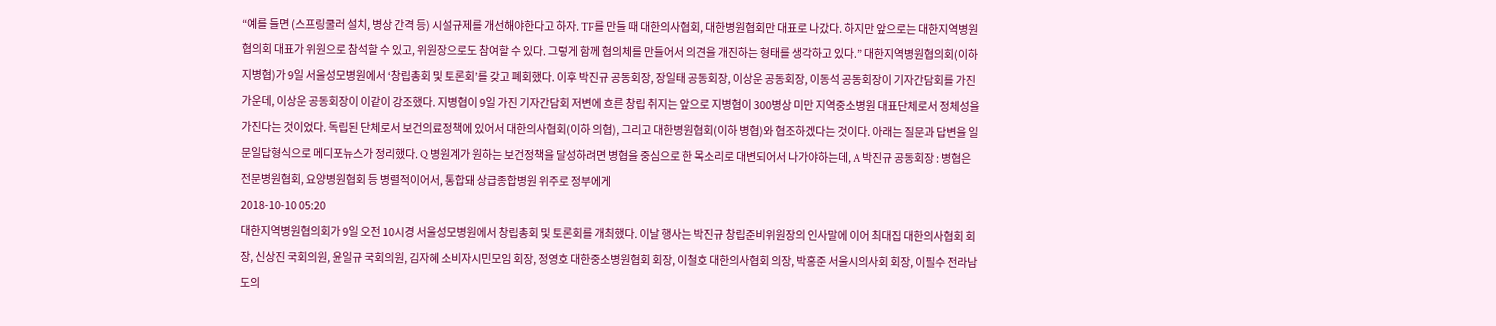“예를 들면 (스프링쿨러 설치, 병상 간격 등) 시설규제를 개선해야한다고 하자. TF를 만들 때 대한의사협회, 대한병원협회만 대표로 나갔다. 하지만 앞으로는 대한지역병원협의회 대표가 위원으로 참석할 수 있고, 위원장으로도 참여할 수 있다. 그렇게 함께 협의체를 만들어서 의견을 개진하는 형태를 생각하고 있다.” 대한지역병원협의회(이하 지병협)가 9일 서울성모병원에서 ‘창립총회 및 토론회’를 갖고 폐회했다. 이후 박진규 공동회장, 장일태 공동회장, 이상운 공동회장, 이동석 공동회장이 기자간담회를 가진 가운데, 이상운 공동회장이 이같이 강조했다. 지병협이 9일 가진 기자간담회 저변에 흐른 창립 취지는 앞으로 지병협이 300병상 미만 지역중소병원 대표단체로서 정체성을 가진다는 것이었다. 독립된 단체로서 보건의료정책에 있어서 대한의사협회(이하 의협), 그리고 대한병원협회(이하 병협)와 협조하겠다는 것이다. 아래는 질문과 답변을 일문일답형식으로 메디포뉴스가 정리했다. Q 병원계가 원하는 보건정책을 달성하려면 병협을 중심으로 한 목소리로 대변되어서 나가야하는데, A 박진규 공동회장 : 병협은 전문병원협회, 요양병원협회 등 병렬적이어서, 통합돼 상급종합병원 위주로 정부에게
2018-10-10 05:20
대한지역병원협의회가 9일 오전 10시경 서울성모병원에서 창립총회 및 토론회를 개최했다. 이날 행사는 박진규 창립준비위원장의 인사말에 이어 최대집 대한의사협회 회장, 신상진 국회의원, 윤일규 국회의원, 김자혜 소비자시민모임 회장, 정영호 대한중소병원협회 회장, 이철호 대한의사협회 의장, 박홍준 서울시의사회 회장, 이필수 전라남도의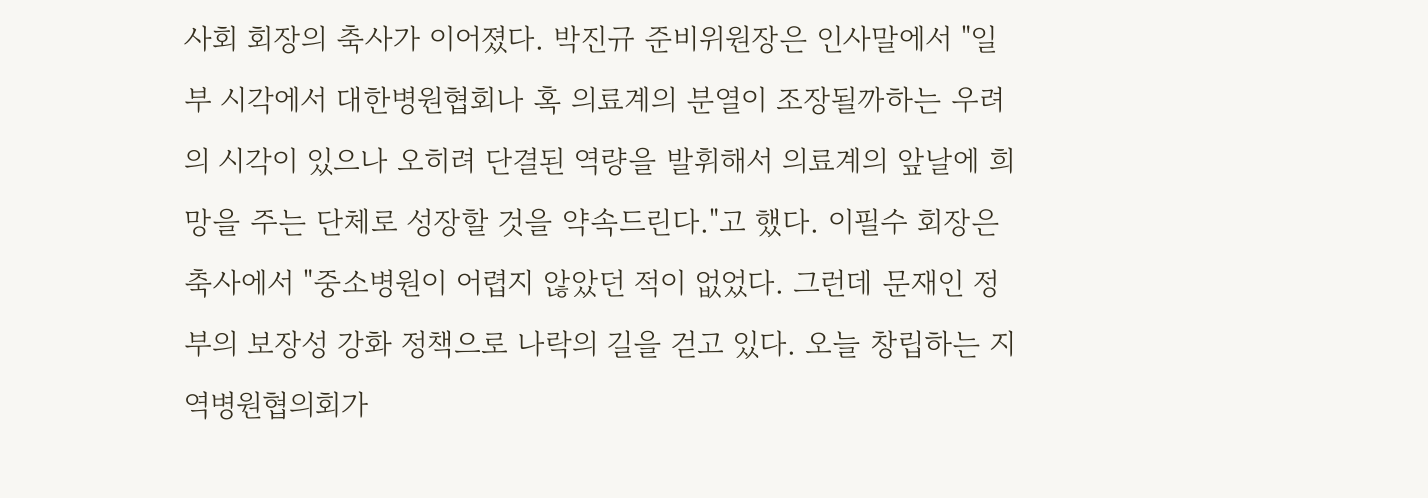사회 회장의 축사가 이어졌다. 박진규 준비위원장은 인사말에서 "일부 시각에서 대한병원협회나 혹 의료계의 분열이 조장될까하는 우려의 시각이 있으나 오히려 단결된 역량을 발휘해서 의료계의 앞날에 희망을 주는 단체로 성장할 것을 약속드린다."고 했다. 이필수 회장은 축사에서 "중소병원이 어렵지 않았던 적이 없었다. 그런데 문재인 정부의 보장성 강화 정책으로 나락의 길을 걷고 있다. 오늘 창립하는 지역병원협의회가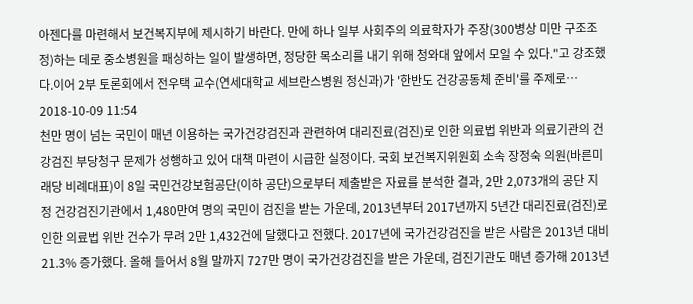아젠다를 마련해서 보건복지부에 제시하기 바란다. 만에 하나 일부 사회주의 의료학자가 주장(300병상 미만 구조조정)하는 데로 중소병원을 패싱하는 일이 발생하면, 정당한 목소리를 내기 위해 청와대 앞에서 모일 수 있다."고 강조했다.이어 2부 토론회에서 전우택 교수(연세대학교 세브란스병원 정신과)가 '한반도 건강공동체 준비'를 주제로…
2018-10-09 11:54
천만 명이 넘는 국민이 매년 이용하는 국가건강검진과 관련하여 대리진료(검진)로 인한 의료법 위반과 의료기관의 건강검진 부당청구 문제가 성행하고 있어 대책 마련이 시급한 실정이다. 국회 보건복지위원회 소속 장정숙 의원(바른미래당 비례대표)이 8일 국민건강보험공단(이하 공단)으로부터 제출받은 자료를 분석한 결과, 2만 2,073개의 공단 지정 건강검진기관에서 1,480만여 명의 국민이 검진을 받는 가운데, 2013년부터 2017년까지 5년간 대리진료(검진)로 인한 의료법 위반 건수가 무려 2만 1,432건에 달했다고 전했다. 2017년에 국가건강검진을 받은 사람은 2013년 대비 21.3% 증가했다. 올해 들어서 8월 말까지 727만 명이 국가건강검진을 받은 가운데, 검진기관도 매년 증가해 2013년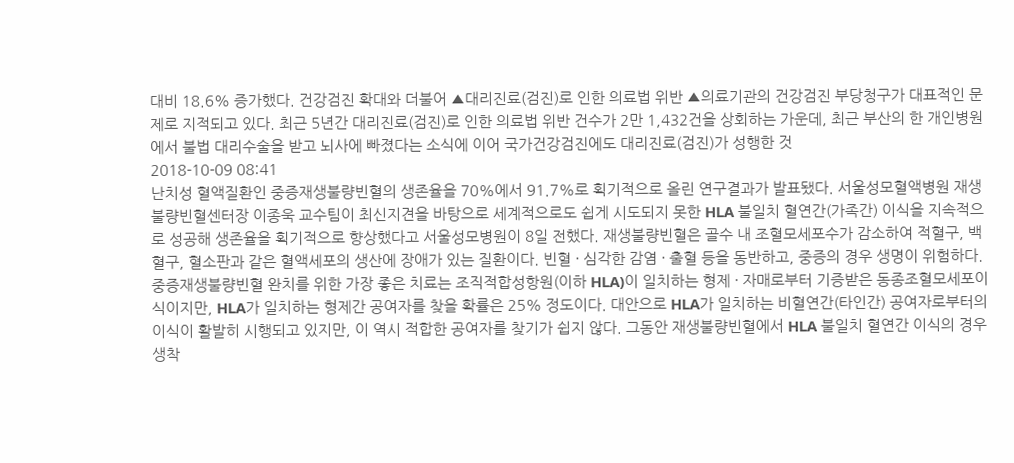대비 18.6% 증가했다. 건강검진 확대와 더불어 ▲대리진료(검진)로 인한 의료법 위반 ▲의료기관의 건강검진 부당청구가 대표적인 문제로 지적되고 있다. 최근 5년간 대리진료(검진)로 인한 의료법 위반 건수가 2만 1,432건을 상회하는 가운데, 최근 부산의 한 개인병원에서 불법 대리수술을 받고 뇌사에 빠졌다는 소식에 이어 국가건강검진에도 대리진료(검진)가 성행한 것
2018-10-09 08:41
난치성 혈액질환인 중증재생불량빈혈의 생존율을 70%에서 91.7%로 획기적으로 올린 연구결과가 발표됐다. 서울성모혈액병원 재생불량빈혈센터장 이종욱 교수팀이 최신지견을 바탕으로 세계적으로도 쉽게 시도되지 못한 HLA 불일치 혈연간(가족간) 이식을 지속적으로 성공해 생존율을 획기적으로 향상했다고 서울성모병원이 8일 전했다. 재생불량빈혈은 골수 내 조혈모세포수가 감소하여 적혈구, 백혈구, 혈소판과 같은 혈액세포의 생산에 장애가 있는 질환이다. 빈혈 · 심각한 감염 · 출혈 등을 동반하고, 중증의 경우 생명이 위험하다. 중증재생불량빈혈 완치를 위한 가장 좋은 치료는 조직적합성항원(이하 HLA)이 일치하는 형제 · 자매로부터 기증받은 동종조혈모세포이식이지만, HLA가 일치하는 형제간 공여자를 찾을 확률은 25% 정도이다. 대안으로 HLA가 일치하는 비혈연간(타인간) 공여자로부터의 이식이 활발히 시행되고 있지만, 이 역시 적합한 공여자를 찾기가 쉽지 않다. 그동안 재생불량빈혈에서 HLA 불일치 혈연간 이식의 경우 생착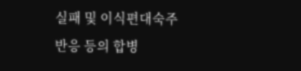실패 및 이식편대숙주반응 등의 합병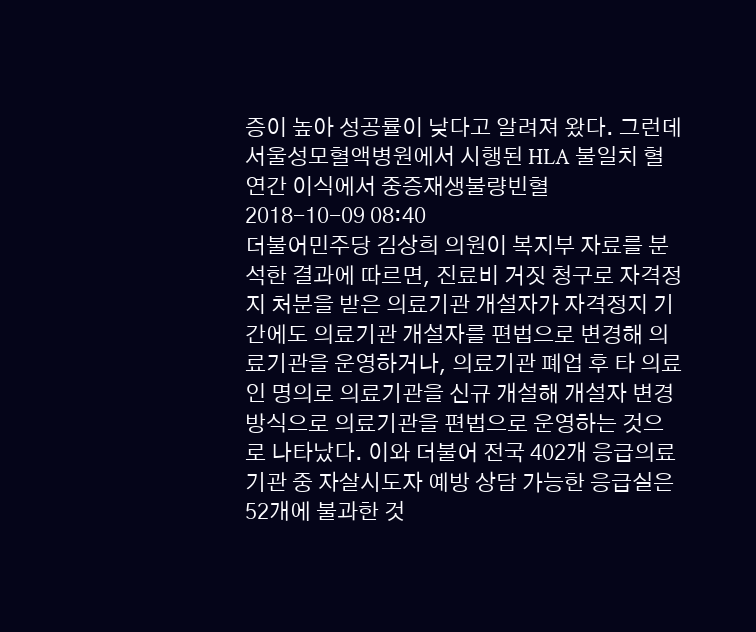증이 높아 성공률이 낮다고 알려져 왔다. 그런데 서울성모혈액병원에서 시행된 HLA 불일치 혈연간 이식에서 중증재생불량빈혈
2018-10-09 08:40
더불어민주당 김상희 의원이 복지부 자료를 분석한 결과에 따르면, 진료비 거짓 청구로 자격정지 처분을 받은 의료기관 개설자가 자격정지 기간에도 의료기관 개설자를 편법으로 변경해 의료기관을 운영하거나, 의료기관 폐업 후 타 의료인 명의로 의료기관을 신규 개설해 개설자 변경 방식으로 의료기관을 편법으로 운영하는 것으로 나타났다. 이와 더불어 전국 402개 응급의료기관 중 자살시도자 예방 상담 가능한 응급실은 52개에 불과한 것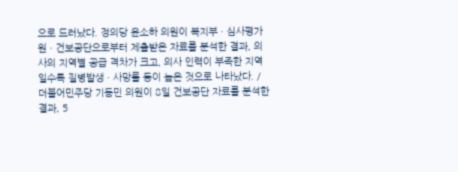으로 드러났다. 정의당 윤소하 의원이 복지부 · 심사평가원 · 건보공단으로부터 제출받은 자료를 분석한 결과, 의사의 지역별 공급 격차가 크고, 의사 인력이 부족한 지역일수록 질병발생 · 사망률 등이 높은 것으로 나타났다. / 더불어민주당 기동민 의원이 8일 건보공단 자료를 분석한 결과, 5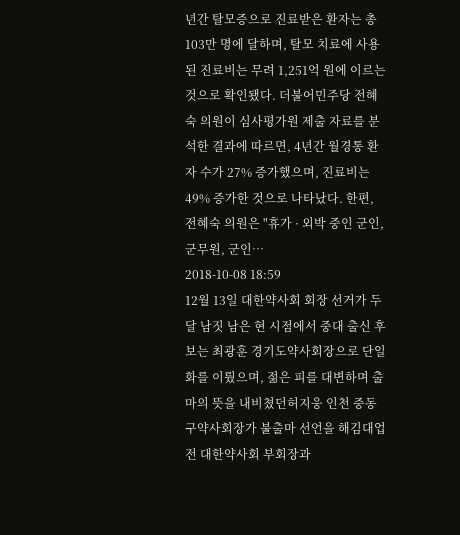년간 탈모증으로 진료받은 환자는 총 103만 명에 달하며, 탈모 치료에 사용된 진료비는 무려 1,251억 원에 이르는 것으로 확인됐다. 더불어민주당 전혜숙 의원이 심사평가원 제출 자료를 분석한 결과에 따르면, 4년간 월경통 환자 수가 27% 증가했으며, 진료비는 49% 증가한 것으로 나타났다. 한편, 전혜숙 의원은 "휴가 · 외박 중인 군인, 군무원, 군인…
2018-10-08 18:59
12월 13일 대한약사회 회장 선거가 두 달 남짓 남은 현 시점에서 중대 출신 후보는 최광훈 경기도약사회장으로 단일화를 이뤘으며, 젊은 피를 대변하며 출마의 뜻을 내비쳤던허지웅 인천 중동구약사회장가 불출마 선언을 해김대업 전 대한약사회 부회장과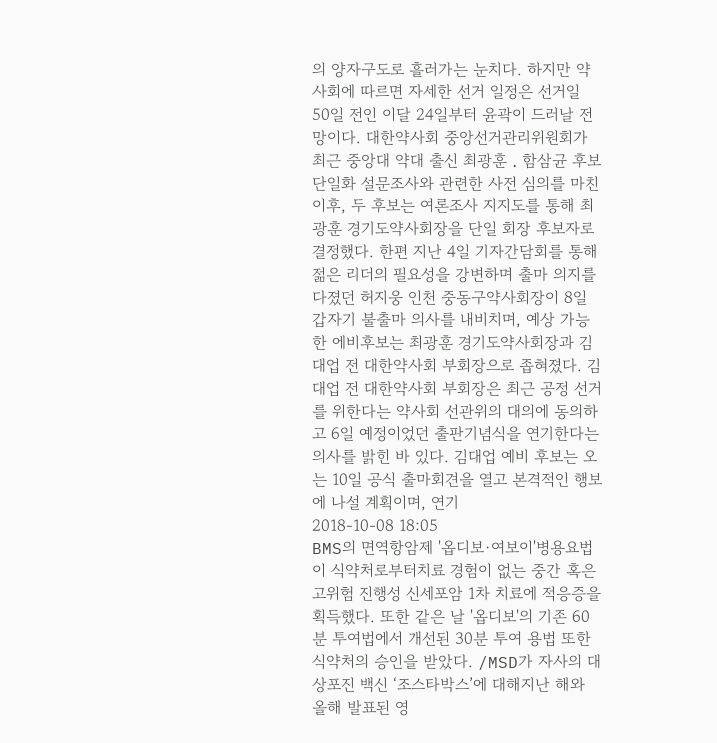의 양자구도로 흘러가는 눈치다. 하지만 약사회에 따르면 자세한 선거 일정은 선거일 50일 전인 이달 24일부터 윤곽이 드러날 전망이다. 대한약사회 중앙선거관리위원회가 최근 중앙대 약대 출신 최광훈 ․ 함삼균 후보단일화 설문조사와 관련한 사전 심의를 마친 이후, 두 후보는 여론조사 지지도를 통해 최광훈 경기도약사회장을 단일 회장 후보자로 결정했다. 한편 지난 4일 기자간담회를 통해 젊은 리더의 필요성을 강변하며 출마 의지를 다졌던 허지웅 인천 중동구약사회장이 8일 갑자기 불출마 의사를 내비치며, 예상 가능한 에비후보는 최광훈 경기도약사회장과 김대업 전 대한약사회 부회장으로 좁혀졌다. 김대업 전 대한약사회 부회장은 최근 공정 선거를 위한다는 약사회 선관위의 대의에 동의하고 6일 예정이었던 출판기념식을 연기한다는 의사를 밝힌 바 있다. 김대업 예비 후보는 오는 10일 공식 출마회견을 열고 본격적인 행보에 나설 계획이며, 연기
2018-10-08 18:05
BMS의 면역항암제 '옵디보·여보이'병용요법이 식약처로부터치료 경험이 없는 중간 혹은 고위험 진행성 신세포암 1차 치료에 적응증을 획득했다. 또한 같은 날 '옵디보'의 기존 60분 투여법에서 개선된 30분 투여 용법 또한 식약처의 승인을 받았다. /MSD가 자사의 대상포진 백신 ‘조스타박스’에 대해지난 해와 올해 발표된 영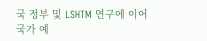국 정부 및 LSHTM 연구에 이어 국가 예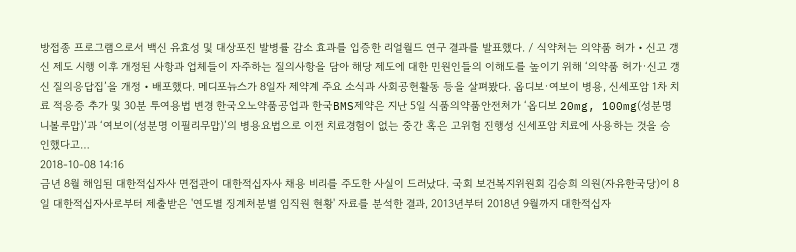방접종 프로그램으로서 백신 유효성 및 대상포진 발병률 감소 효과를 입증한 리얼월드 연구 결과를 발표했다. / 식약처는 의약품 허가‧신고 갱신 제도 시행 이후 개정된 사항과 업체들이 자주하는 질의사항을 담아 해당 제도에 대한 민원인들의 이해도를 높이기 위해 ‘의약품 허가·신고 갱신 질의응답집’을 개정‧배포했다. 메디포뉴스가 8일자 제약계 주요 소식과 사회공헌활동 등을 살펴봤다. 옵디보·여보이 병용, 신세포암 1차 치료 적응증 추가 및 30분 투여용법 변경 한국오노약품공업과 한국BMS제약은 지난 5일 식품의약품안전처가 ‘옵디보 20mg, 100mg(성분명 니볼루맙)’과 ‘여보이(성분명 이필리무맙)’의 병용요법으로 이전 치료경험이 없는 중간 혹은 고위험 진행성 신세포암 치료에 사용하는 것을 승인했다고…
2018-10-08 14:16
금년 8월 해임된 대한적십자사 면접관이 대한적십자사 채용 비리를 주도한 사실이 드러났다. 국회 보건복지위원회 김승희 의원(자유한국당)이 8일 대한적십자사로부터 제출받은 '연도별 징계처분별 임직원 현황' 자료를 분석한 결과, 2013년부터 2018년 9월까지 대한적십자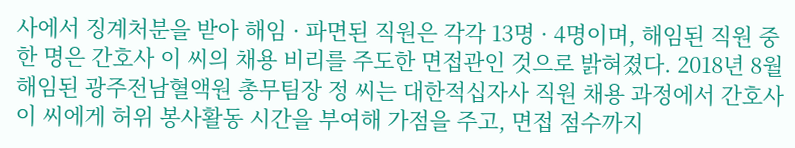사에서 징계처분을 받아 해임 · 파면된 직원은 각각 13명 · 4명이며, 해임된 직원 중 한 명은 간호사 이 씨의 채용 비리를 주도한 면접관인 것으로 밝혀졌다. 2018년 8월 해임된 광주전남혈액원 총무팀장 정 씨는 대한적십자사 직원 채용 과정에서 간호사 이 씨에게 허위 봉사활동 시간을 부여해 가점을 주고, 면접 점수까지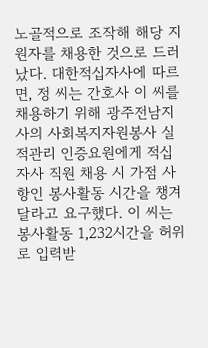노골적으로 조작해 해당 지원자를 채용한 것으로 드러났다. 대한적십자사에 따르면, 정 씨는 간호사 이 씨를 채용하기 위해 광주전남지사의 사회복지자원봉사 실적관리 인증요원에게 적십자사 직원 채용 시 가점 사항인 봉사활동 시간을 챙겨달라고 요구했다. 이 씨는 봉사활동 1,232시간을 허위로 입력받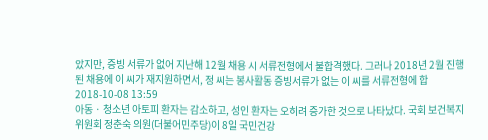았지만, 증빙 서류가 없어 지난해 12월 채용 시 서류전형에서 불합격했다. 그러나 2018년 2월 진행된 채용에 이 씨가 재지원하면서, 정 씨는 봉사활동 증빙서류가 없는 이 씨를 서류전형에 합
2018-10-08 13:59
아동 · 청소년 아토피 환자는 감소하고, 성인 환자는 오히려 증가한 것으로 나타났다. 국회 보건복지위원회 정춘숙 의원(더불어민주당)이 8일 국민건강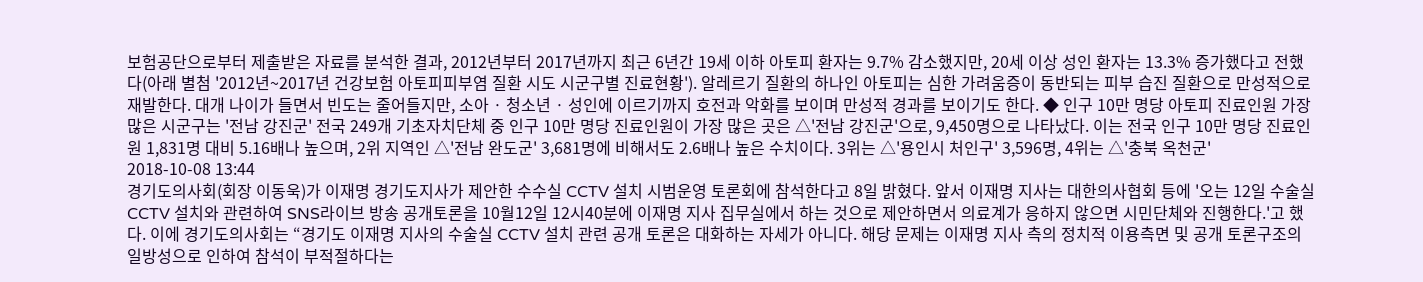보험공단으로부터 제출받은 자료를 분석한 결과, 2012년부터 2017년까지 최근 6년간 19세 이하 아토피 환자는 9.7% 감소했지만, 20세 이상 성인 환자는 13.3% 증가했다고 전했다(아래 별첨 '2012년~2017년 건강보험 아토피피부염 질환 시도 시군구별 진료현황'). 알레르기 질환의 하나인 아토피는 심한 가려움증이 동반되는 피부 습진 질환으로 만성적으로 재발한다. 대개 나이가 들면서 빈도는 줄어들지만, 소아 · 청소년 · 성인에 이르기까지 호전과 악화를 보이며 만성적 경과를 보이기도 한다. ◆ 인구 10만 명당 아토피 진료인원 가장 많은 시군구는 '전남 강진군' 전국 249개 기초자치단체 중 인구 10만 명당 진료인원이 가장 많은 곳은 △'전남 강진군'으로, 9,450명으로 나타났다. 이는 전국 인구 10만 명당 진료인원 1,831명 대비 5.16배나 높으며, 2위 지역인 △'전남 완도군' 3,681명에 비해서도 2.6배나 높은 수치이다. 3위는 △'용인시 처인구' 3,596명, 4위는 △'충북 옥천군'
2018-10-08 13:44
경기도의사회(회장 이동욱)가 이재명 경기도지사가 제안한 수수실 CCTV 설치 시범운영 토론회에 참석한다고 8일 밝혔다. 앞서 이재명 지사는 대한의사협회 등에 '오는 12일 수술실 CCTV 설치와 관련하여 SNS라이브 방송 공개토론을 10월12일 12시40분에 이재명 지사 집무실에서 하는 것으로 제안하면서 의료계가 응하지 않으면 시민단체와 진행한다.'고 했다. 이에 경기도의사회는 “경기도 이재명 지사의 수술실 CCTV 설치 관련 공개 토론은 대화하는 자세가 아니다. 해당 문제는 이재명 지사 측의 정치적 이용측면 및 공개 토론구조의 일방성으로 인하여 참석이 부적절하다는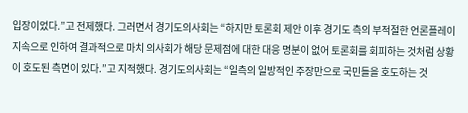입장이었다.”고 전제했다. 그러면서 경기도의사회는 “하지만 토론회 제안 이후 경기도 측의 부적절한 언론플레이 지속으로 인하여 결과적으로 마치 의사회가 해당 문제점에 대한 대응 명분이 없어 토론회를 회피하는 것처럼 상황이 호도된 측면이 있다.”고 지적했다. 경기도의사회는 “일측의 일방적인 주장만으로 국민들을 호도하는 것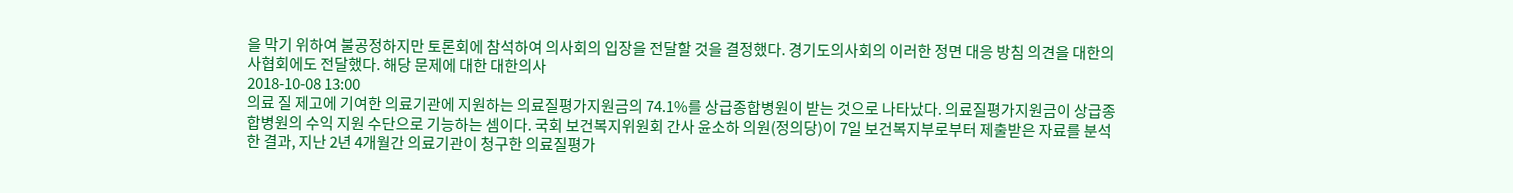을 막기 위하여 불공정하지만 토론회에 참석하여 의사회의 입장을 전달할 것을 결정했다. 경기도의사회의 이러한 정면 대응 방침 의견을 대한의사협회에도 전달했다. 해당 문제에 대한 대한의사
2018-10-08 13:00
의료 질 제고에 기여한 의료기관에 지원하는 의료질평가지원금의 74.1%를 상급종합병원이 받는 것으로 나타났다. 의료질평가지원금이 상급종합병원의 수익 지원 수단으로 기능하는 셈이다. 국회 보건복지위원회 간사 윤소하 의원(정의당)이 7일 보건복지부로부터 제출받은 자료를 분석한 결과, 지난 2년 4개월간 의료기관이 청구한 의료질평가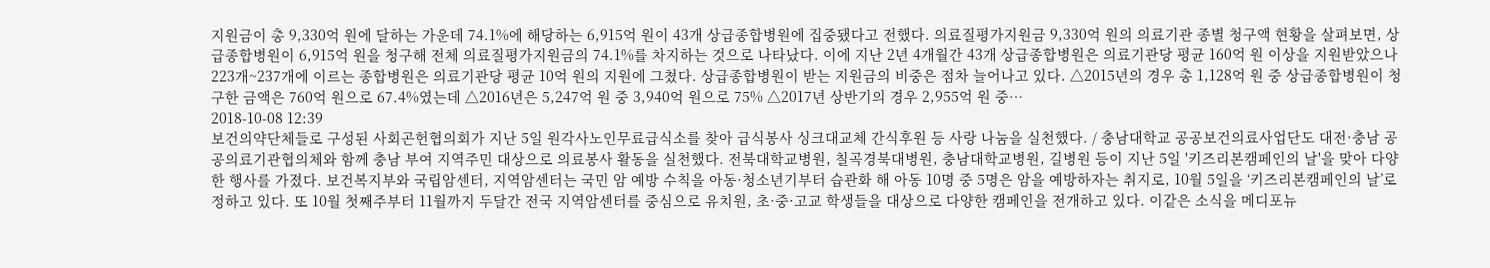지원금이 총 9,330억 원에 달하는 가운데 74.1%에 해당하는 6,915억 원이 43개 상급종합병원에 집중됐다고 전했다. 의료질평가지원금 9,330억 원의 의료기관 종별 청구액 현황을 살펴보면, 상급종합병원이 6,915억 원을 청구해 전체 의료질평가지원금의 74.1%를 차지하는 것으로 나타났다. 이에 지난 2년 4개월간 43개 상급종합병원은 의료기관당 평균 160억 원 이상을 지원받았으나 223개~237개에 이르는 종합병원은 의료기관당 평균 10억 원의 지원에 그쳤다. 상급종합병원이 받는 지원금의 비중은 점차 늘어나고 있다. △2015년의 경우 총 1,128억 원 중 상급종합병원이 청구한 금액은 760억 원으로 67.4%였는데 △2016년은 5,247억 원 중 3,940억 원으로 75% △2017년 상반기의 경우 2,955억 원 중…
2018-10-08 12:39
보건의약단체들로 구성된 사회곤헌협의회가 지난 5일 원각사노인무료급식소를 찾아 급식봉사 싱크대교체 간식후원 등 사랑 나눔을 실천했다. / 충남대학교 공공보건의료사업단도 대전·충남 공공의료기관협의체와 함께 충남 부여 지역주민 대상으로 의료봉사 활동을 실천했다. 전북대학교병원, 칠곡경북대병원, 충남대학교병원, 길병원 등이 지난 5일 '키즈리본캠페인의 날'을 맞아 다양한 행사를 가졌다. 보건복지부와 국립암센터, 지역암센터는 국민 암 예방 수칙을 아동·청소년기부터 습관화 해 아동 10명 중 5명은 암을 예방하자는 취지로, 10월 5일을 ‘키즈리본캠페인의 날’로 정하고 있다. 또 10월 첫째주부터 11월까지 두달간 전국 지역암센터를 중심으로 유치원, 초·중·고교 학생들을 대상으로 다양한 캠페인을 전개하고 있다. 이같은 소식을 메디포뉴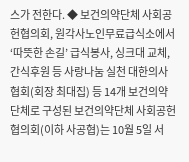스가 전한다. ◆ 보건의약단체 사회공헌협의회, 원각사노인무료급식소에서 ‘따뜻한 손길’ 급식봉사, 싱크대 교체, 간식후원 등 사랑나눔 실천 대한의사협회(회장 최대집) 등 14개 보건의약단체로 구성된 보건의약단체 사회공헌협의회(이하 사공협)는 10월 5일 서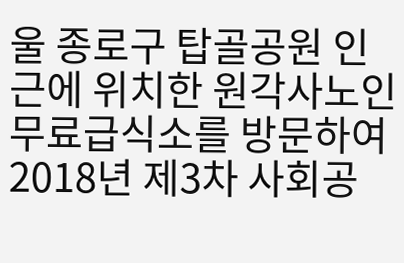울 종로구 탑골공원 인근에 위치한 원각사노인무료급식소를 방문하여 2018년 제3차 사회공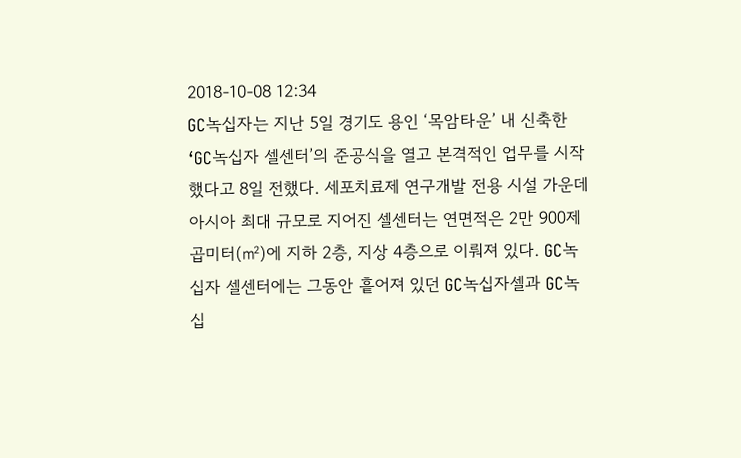2018-10-08 12:34
GC녹십자는 지난 5일 경기도 용인 ‘목암타운’ 내 신축한 ‘GC녹십자 셀센터’의 준공식을 열고 본격적인 업무를 시작했다고 8일 전했다. 세포치료제 연구개발 전용 시설 가운데 아시아 최대 규모로 지어진 셀센터는 연면적은 2만 900제곱미터(㎡)에 지하 2층, 지상 4층으로 이뤄져 있다. GC녹십자 셀센터에는 그동안 흩어져 있던 GC녹십자셀과 GC녹십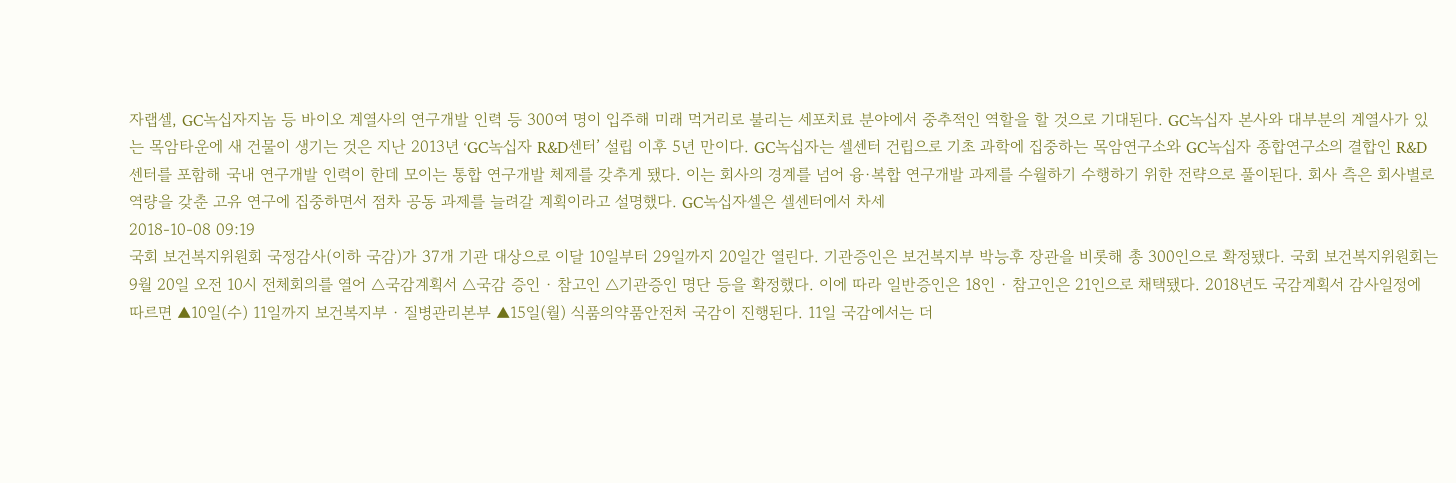자랩셀, GC녹십자지놈 등 바이오 계열사의 연구개발 인력 등 300여 명이 입주해 미래 먹거리로 불리는 세포치료 분야에서 중추적인 역할을 할 것으로 기대된다. GC녹십자 본사와 대부분의 계열사가 있는 목암타운에 새 건물이 생기는 것은 지난 2013년 ‘GC녹십자 R&D센터’ 설립 이후 5년 만이다. GC녹십자는 셀센터 건립으로 기초 과학에 집중하는 목암연구소와 GC녹십자 종합연구소의 결합인 R&D 센터를 포함해 국내 연구개발 인력이 한데 모이는 통합 연구개발 체제를 갖추게 됐다. 이는 회사의 경계를 넘어 융·복합 연구개발 과제를 수월하기 수행하기 위한 전략으로 풀이된다. 회사 측은 회사별로 역량을 갖춘 고유 연구에 집중하면서 점차 공동 과제를 늘려갈 계획이라고 설명했다. GC녹십자셀은 셀센터에서 차세
2018-10-08 09:19
국회 보건복지위원회 국정감사(이하 국감)가 37개 기관 대상으로 이달 10일부터 29일까지 20일간 열린다. 기관증인은 보건복지부 박능후 장관을 비롯해 총 300인으로 확정됐다. 국회 보건복지위원회는 9월 20일 오전 10시 전체회의를 열어 △국감계획서 △국감 증인 · 참고인 △기관증인 명단 등을 확정했다. 이에 따라 일반증인은 18인 · 참고인은 21인으로 채택됐다. 2018년도 국감계획서 감사일정에 따르면 ▲10일(수) 11일까지 보건복지부 · 질병관리본부 ▲15일(월) 식품의약품안전처 국감이 진행된다. 11일 국감에서는 더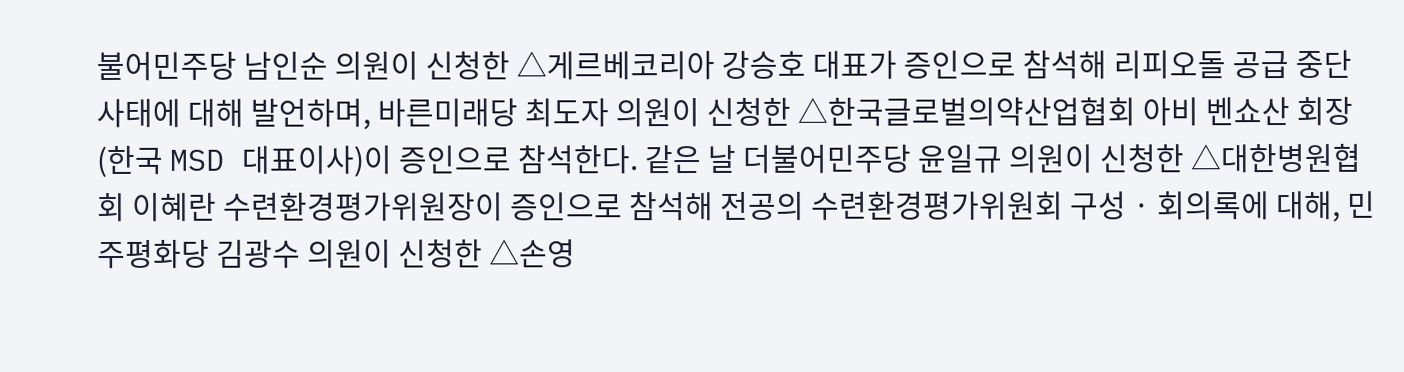불어민주당 남인순 의원이 신청한 △게르베코리아 강승호 대표가 증인으로 참석해 리피오돌 공급 중단 사태에 대해 발언하며, 바른미래당 최도자 의원이 신청한 △한국글로벌의약산업협회 아비 벤쇼산 회장(한국 MSD 대표이사)이 증인으로 참석한다. 같은 날 더불어민주당 윤일규 의원이 신청한 △대한병원협회 이혜란 수련환경평가위원장이 증인으로 참석해 전공의 수련환경평가위원회 구성 · 회의록에 대해, 민주평화당 김광수 의원이 신청한 △손영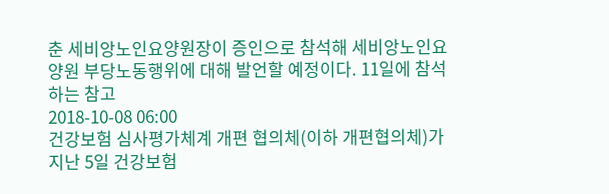춘 세비앙노인요양원장이 증인으로 참석해 세비앙노인요양원 부당노동행위에 대해 발언할 예정이다. 11일에 참석하는 참고
2018-10-08 06:00
건강보험 심사평가체계 개편 협의체(이하 개편협의체)가 지난 5일 건강보험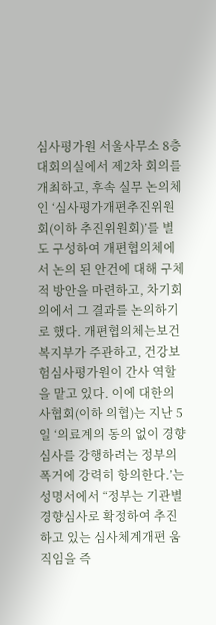심사평가원 서울사무소 8층 대회의실에서 제2차 회의를 개최하고, 후속 실무 논의체인 ‘심사평가개편추진위원회(이하 추진위원회)’를 별도 구성하여 개편협의체에서 논의 된 안건에 대해 구체적 방안을 마련하고, 차기회의에서 그 결과를 논의하기로 했다. 개편협의체는보건복지부가 주관하고, 건강보험심사평가원이 간사 역할을 맡고 있다. 이에 대한의사협회(이하 의협)는 지난 5일 ‘의료계의 동의 없이 경향심사를 강행하려는 정부의 폭거에 강력히 항의한다.’는 성명서에서 “정부는 기관별 경향심사로 확정하여 추진하고 있는 심사체계개편 움직임을 즉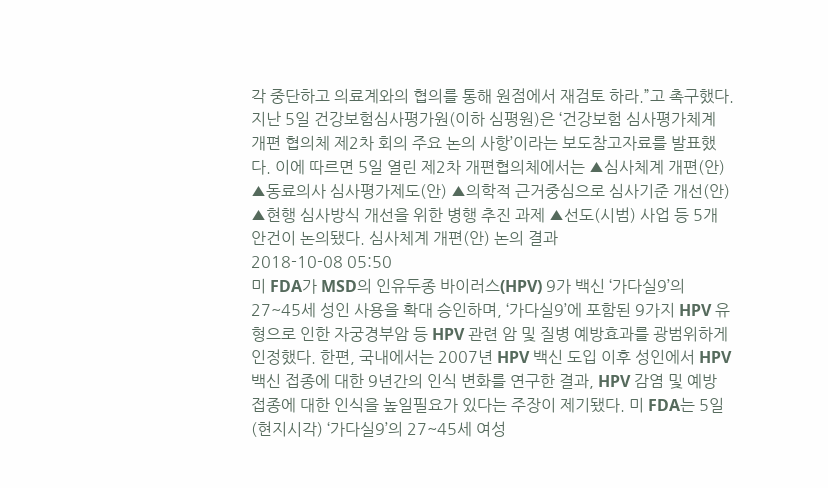각 중단하고 의료계와의 협의를 통해 원점에서 재검토 하라.”고 촉구했다. 지난 5일 건강보험심사평가원(이하 심평원)은 ‘건강보험 심사평가체계 개편 협의체 제2차 회의 주요 논의 사항’이라는 보도참고자료를 발표했다. 이에 따르면 5일 열린 제2차 개편협의체에서는 ▲심사체계 개편(안) ▲동료의사 심사평가제도(안) ▲의학적 근거중심으로 심사기준 개선(안) ▲현행 심사방식 개선을 위한 병행 추진 과제 ▲선도(시범) 사업 등 5개 안건이 논의됐다. 심사체계 개편(안) 논의 결과
2018-10-08 05:50
미 FDA가 MSD의 인유두종 바이러스(HPV) 9가 백신 ‘가다실9’의 27~45세 성인 사용을 확대 승인하며, ‘가다실9’에 포함된 9가지 HPV 유형으로 인한 자궁경부암 등 HPV 관련 암 및 질병 예방효과를 광범위하게 인정했다. 한편, 국내에서는 2007년 HPV 백신 도입 이후 성인에서 HPV 백신 접종에 대한 9년간의 인식 변화를 연구한 결과, HPV 감염 및 예방 접종에 대한 인식을 높일필요가 있다는 주장이 제기됐다. 미 FDA는 5일(현지시각) ‘가다실9’의 27~45세 여성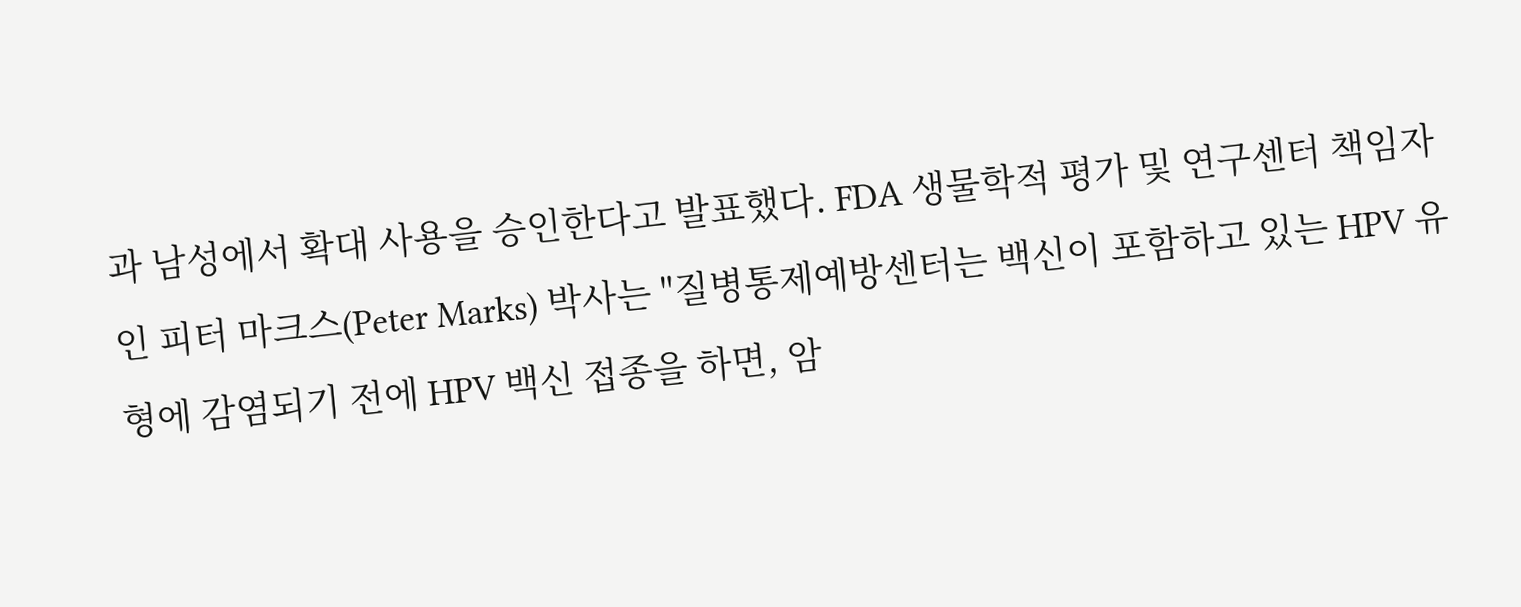과 남성에서 확대 사용을 승인한다고 발표했다. FDA 생물학적 평가 및 연구센터 책임자인 피터 마크스(Peter Marks) 박사는 "질병통제예방센터는 백신이 포함하고 있는 HPV 유형에 감염되기 전에 HPV 백신 접종을 하면, 암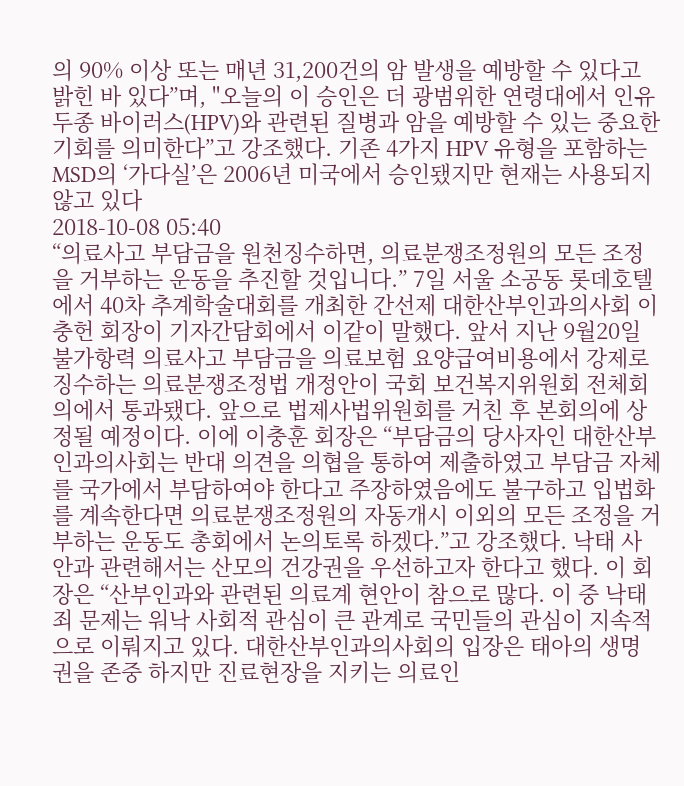의 90% 이상 또는 매년 31,200건의 암 발생을 예방할 수 있다고 밝힌 바 있다”며, "오늘의 이 승인은 더 광범위한 연령대에서 인유두종 바이러스(HPV)와 관련된 질병과 암을 예방할 수 있는 중요한 기회를 의미한다”고 강조했다. 기존 4가지 HPV 유형을 포함하는 MSD의 ‘가다실’은 2006년 미국에서 승인됐지만 현재는 사용되지 않고 있다
2018-10-08 05:40
“의료사고 부담금을 원천징수하면, 의료분쟁조정원의 모든 조정을 거부하는 운동을 추진할 것입니다.” 7일 서울 소공동 롯데호텔에서 40차 추계학술대회를 개최한 간선제 대한산부인과의사회 이충헌 회장이 기자간담회에서 이같이 말했다. 앞서 지난 9월20일 불가항력 의료사고 부담금을 의료보험 요양급여비용에서 강제로 징수하는 의료분쟁조정법 개정안이 국회 보건복지위원회 전체회의에서 통과됐다. 앞으로 법제사법위원회를 거친 후 본회의에 상정될 예정이다. 이에 이충훈 회장은 “부담금의 당사자인 대한산부인과의사회는 반대 의견을 의협을 통하여 제출하였고 부담금 자체를 국가에서 부담하여야 한다고 주장하였음에도 불구하고 입법화를 계속한다면 의료분쟁조정원의 자동개시 이외의 모든 조정을 거부하는 운동도 총회에서 논의토록 하겠다.”고 강조했다. 낙태 사안과 관련해서는 산모의 건강권을 우선하고자 한다고 했다. 이 회장은 “산부인과와 관련된 의료계 현안이 참으로 많다. 이 중 낙태죄 문제는 워낙 사회적 관심이 큰 관계로 국민들의 관심이 지속적으로 이뤄지고 있다. 대한산부인과의사회의 입장은 태아의 생명권을 존중 하지만 진료현장을 지키는 의료인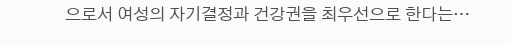으로서 여성의 자기결정과 건강권을 최우선으로 한다는…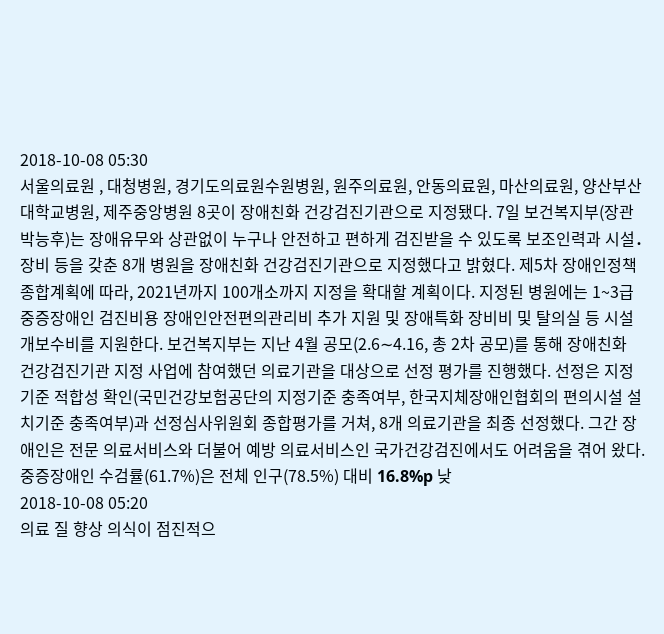2018-10-08 05:30
서울의료원 , 대청병원, 경기도의료원수원병원, 원주의료원, 안동의료원, 마산의료원, 양산부산대학교병원, 제주중앙병원 8곳이 장애친화 건강검진기관으로 지정됐다. 7일 보건복지부(장관 박능후)는 장애유무와 상관없이 누구나 안전하고 편하게 검진받을 수 있도록 보조인력과 시설․장비 등을 갖춘 8개 병원을 장애친화 건강검진기관으로 지정했다고 밝혔다. 제5차 장애인정책종합계획에 따라, 2021년까지 100개소까지 지정을 확대할 계획이다. 지정된 병원에는 1~3급 중증장애인 검진비용 장애인안전편의관리비 추가 지원 및 장애특화 장비비 및 탈의실 등 시설개보수비를 지원한다. 보건복지부는 지난 4월 공모(2.6∼4.16, 총 2차 공모)를 통해 장애친화 건강검진기관 지정 사업에 참여했던 의료기관을 대상으로 선정 평가를 진행했다. 선정은 지정기준 적합성 확인(국민건강보험공단의 지정기준 충족여부, 한국지체장애인협회의 편의시설 설치기준 충족여부)과 선정심사위원회 종합평가를 거쳐, 8개 의료기관을 최종 선정했다. 그간 장애인은 전문 의료서비스와 더불어 예방 의료서비스인 국가건강검진에서도 어려움을 겪어 왔다. 중증장애인 수검률(61.7%)은 전체 인구(78.5%) 대비 16.8%p 낮
2018-10-08 05:20
의료 질 향상 의식이 점진적으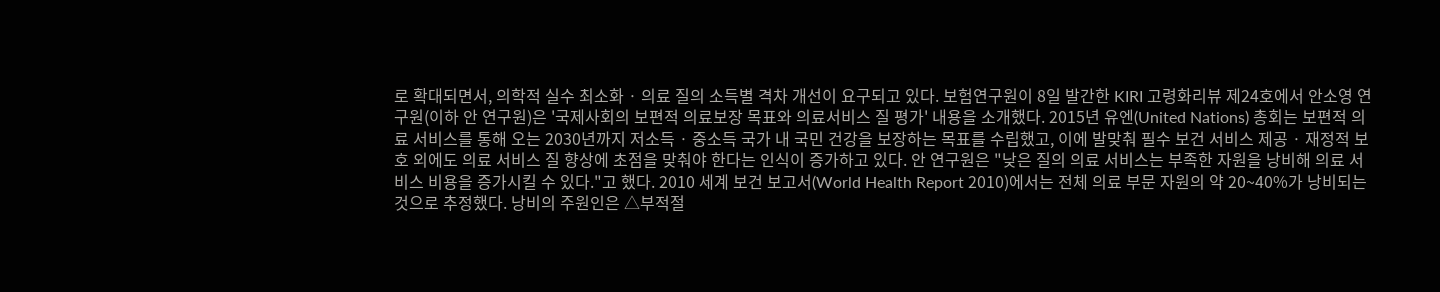로 확대되면서, 의학적 실수 최소화 · 의료 질의 소득별 격차 개선이 요구되고 있다. 보험연구원이 8일 발간한 KIRI 고령화리뷰 제24호에서 안소영 연구원(이하 안 연구원)은 '국제사회의 보편적 의료보장 목표와 의료서비스 질 평가' 내용을 소개했다. 2015년 유엔(United Nations) 총회는 보편적 의료 서비스를 통해 오는 2030년까지 저소득 · 중소득 국가 내 국민 건강을 보장하는 목표를 수립했고, 이에 발맞춰 필수 보건 서비스 제공 · 재정적 보호 외에도 의료 서비스 질 향상에 초점을 맞춰야 한다는 인식이 증가하고 있다. 안 연구원은 "낮은 질의 의료 서비스는 부족한 자원을 낭비해 의료 서비스 비용을 증가시킬 수 있다."고 했다. 2010 세계 보건 보고서(World Health Report 2010)에서는 전체 의료 부문 자원의 약 20~40%가 낭비되는 것으로 추정했다. 낭비의 주원인은 △부적절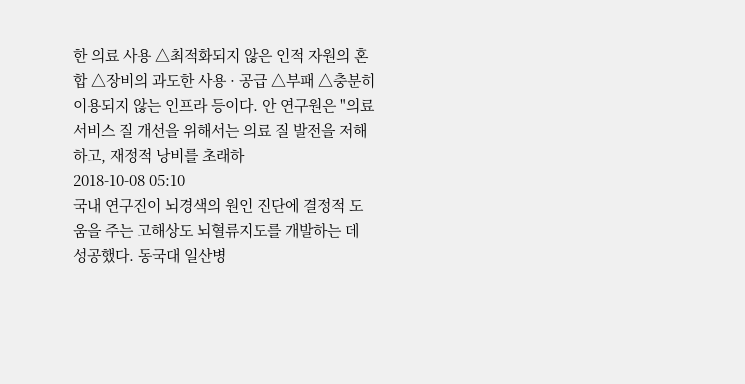한 의료 사용 △최적화되지 않은 인적 자원의 혼합 △장비의 과도한 사용 · 공급 △부패 △충분히 이용되지 않는 인프라 등이다. 안 연구원은 "의료 서비스 질 개선을 위해서는 의료 질 발전을 저해하고, 재정적 낭비를 초래하
2018-10-08 05:10
국내 연구진이 뇌경색의 원인 진단에 결정적 도움을 주는 고해상도 뇌혈류지도를 개발하는 데 성공했다. 동국대 일산병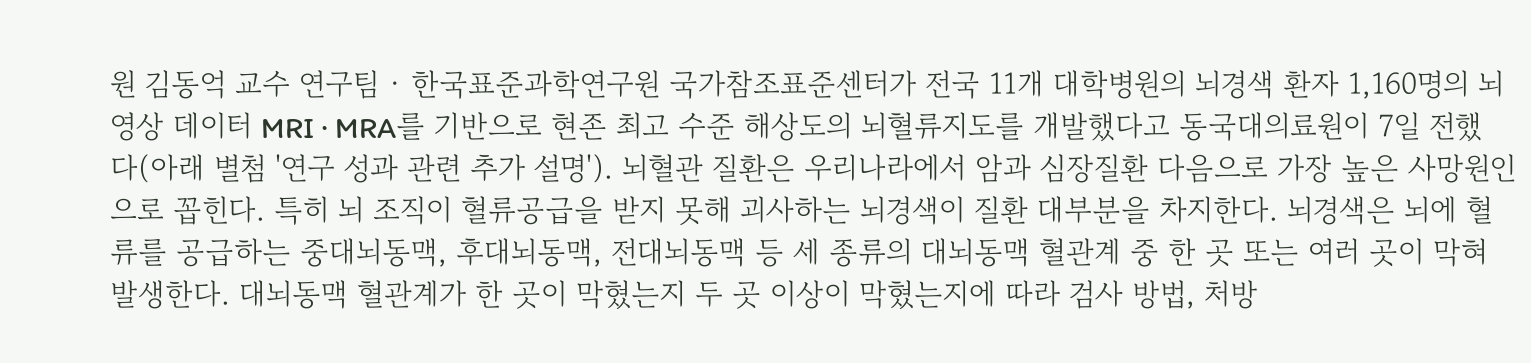원 김동억 교수 연구팀 · 한국표준과학연구원 국가참조표준센터가 전국 11개 대학병원의 뇌경색 환자 1,160명의 뇌 영상 데이터 MRI · MRA를 기반으로 현존 최고 수준 해상도의 뇌혈류지도를 개발했다고 동국대의료원이 7일 전했다(아래 별첨 '연구 성과 관련 추가 설명'). 뇌혈관 질환은 우리나라에서 암과 심장질환 다음으로 가장 높은 사망원인으로 꼽힌다. 특히 뇌 조직이 혈류공급을 받지 못해 괴사하는 뇌경색이 질환 대부분을 차지한다. 뇌경색은 뇌에 혈류를 공급하는 중대뇌동맥, 후대뇌동맥, 전대뇌동맥 등 세 종류의 대뇌동맥 혈관계 중 한 곳 또는 여러 곳이 막혀 발생한다. 대뇌동맥 혈관계가 한 곳이 막혔는지 두 곳 이상이 막혔는지에 따라 검사 방법, 처방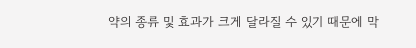약의 종류 및 효과가 크게 달라질 수 있기 때문에 막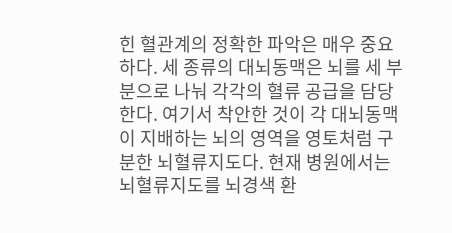힌 혈관계의 정확한 파악은 매우 중요하다. 세 종류의 대뇌동맥은 뇌를 세 부분으로 나눠 각각의 혈류 공급을 담당한다. 여기서 착안한 것이 각 대뇌동맥이 지배하는 뇌의 영역을 영토처럼 구분한 뇌혈류지도다. 현재 병원에서는 뇌혈류지도를 뇌경색 환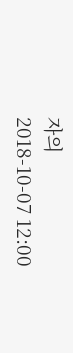자의
2018-10-07 12:00